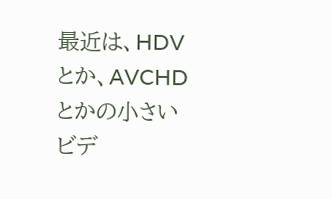最近は、HDVとか、AVCHDとかの小さいビデ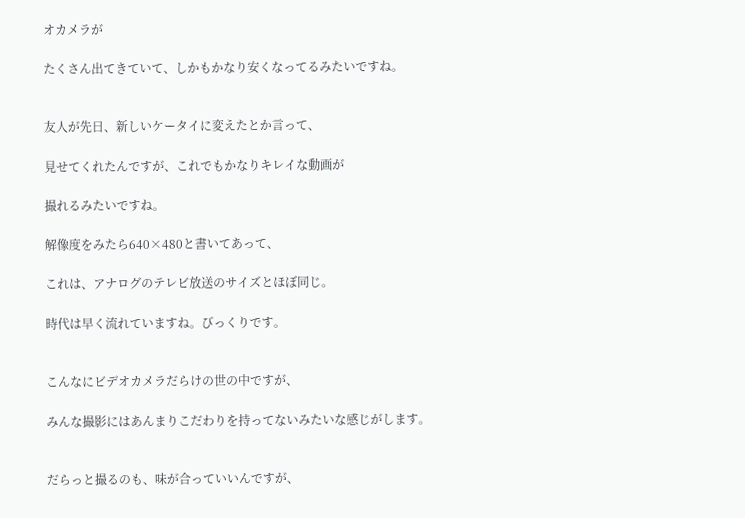オカメラが

たくさん出てきていて、しかもかなり安くなってるみたいですね。


友人が先日、新しいケータイに変えたとか言って、

見せてくれたんですが、これでもかなりキレイな動画が

撮れるみたいですね。

解像度をみたら640×480と書いてあって、

これは、アナログのテレビ放送のサイズとほぼ同じ。

時代は早く流れていますね。びっくりです。


こんなにビデオカメラだらけの世の中ですが、

みんな撮影にはあんまりこだわりを持ってないみたいな感じがします。


だらっと撮るのも、味が合っていいんですが、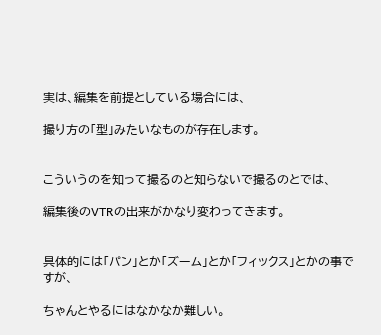実は、編集を前提としている場合には、

撮り方の「型」みたいなものが存在します。


こういうのを知って撮るのと知らないで撮るのとでは、

編集後のVTRの出来がかなり変わってきます。


具体的には「パン」とか「ズーム」とか「フィックス」とかの事ですが、

ちゃんとやるにはなかなか難しい。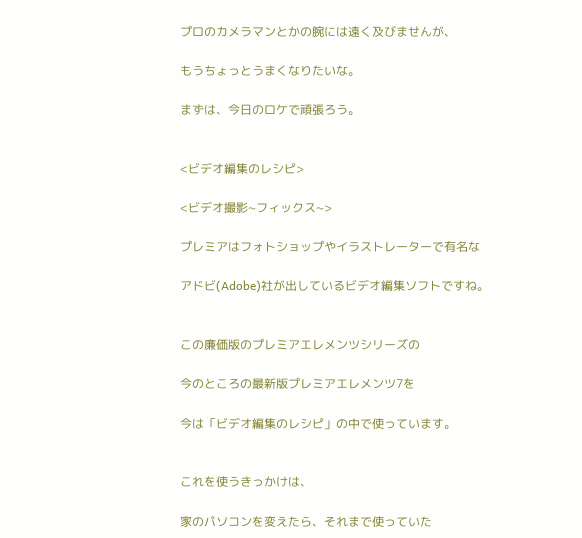プロのカメラマンとかの腕には遠く及びませんが、

もうちょっとうまくなりたいな。

まずは、今日のロケで頑張ろう。


<ビデオ編集のレシピ>

<ビデオ撮影~フィックス~>

プレミアはフォトショップやイラストレーターで有名な

アドビ(Adobe)社が出しているビデオ編集ソフトですね。


この廉価版のプレミアエレメンツシリーズの

今のところの最新版プレミアエレメンツ7を

今は「ビデオ編集のレシピ」の中で使っています。


これを使うきっかけは、

家のパソコンを変えたら、それまで使っていた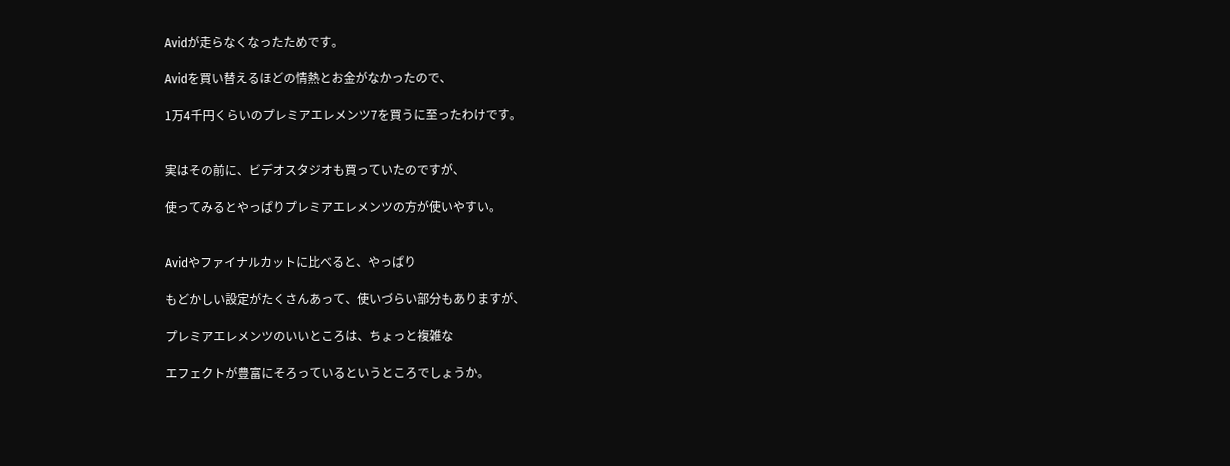Avidが走らなくなったためです。

Avidを買い替えるほどの情熱とお金がなかったので、

1万4千円くらいのプレミアエレメンツ7を買うに至ったわけです。


実はその前に、ビデオスタジオも買っていたのですが、

使ってみるとやっぱりプレミアエレメンツの方が使いやすい。


Avidやファイナルカットに比べると、やっぱり

もどかしい設定がたくさんあって、使いづらい部分もありますが、

プレミアエレメンツのいいところは、ちょっと複雑な

エフェクトが豊富にそろっているというところでしょうか。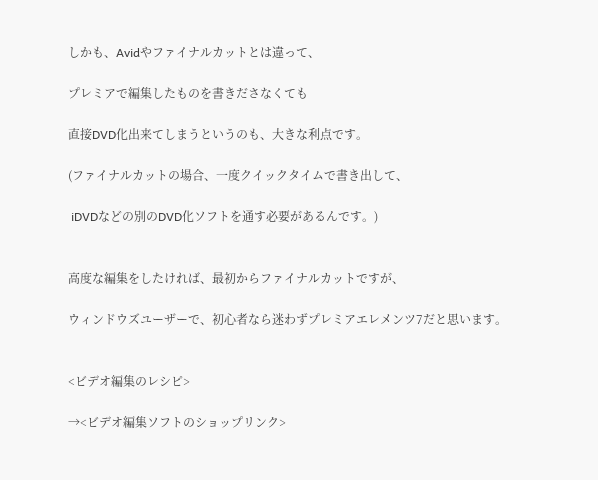しかも、Avidやファイナルカットとは違って、

プレミアで編集したものを書きださなくても

直接DVD化出来てしまうというのも、大きな利点です。

(ファイナルカットの場合、一度クイックタイムで書き出して、

 iDVDなどの別のDVD化ソフトを通す必要があるんです。)


高度な編集をしたければ、最初からファイナルカットですが、

ウィンドウズユーザーで、初心者なら迷わずプレミアエレメンツ7だと思います。


<ビデオ編集のレシピ>

→<ビデオ編集ソフトのショップリンク>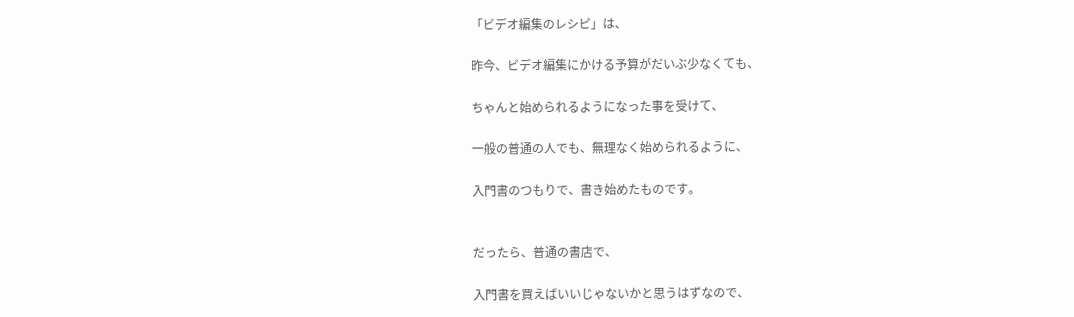「ビデオ編集のレシピ」は、

昨今、ビデオ編集にかける予算がだいぶ少なくても、

ちゃんと始められるようになった事を受けて、

一般の普通の人でも、無理なく始められるように、

入門書のつもりで、書き始めたものです。


だったら、普通の書店で、

入門書を買えばいいじゃないかと思うはずなので、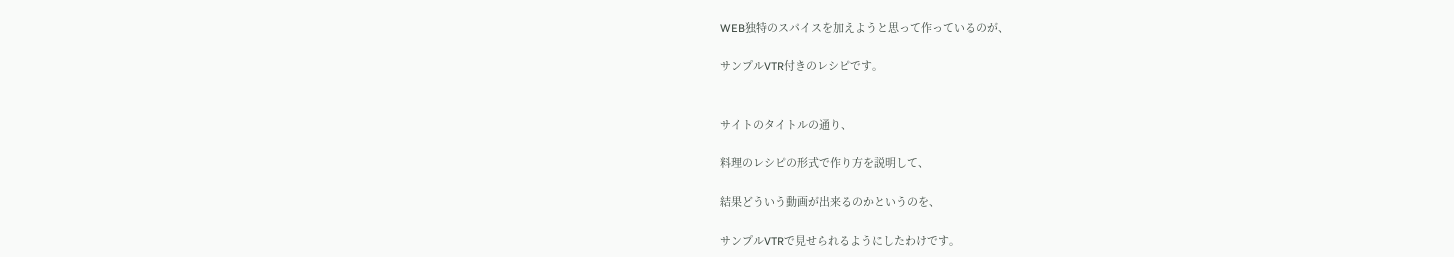WEB独特のスパイスを加えようと思って作っているのが、

サンプルVTR付きのレシピです。


サイトのタイトルの通り、

料理のレシピの形式で作り方を説明して、

結果どういう動画が出来るのかというのを、

サンプルVTRで見せられるようにしたわけです。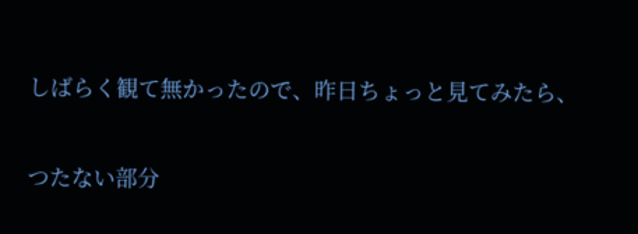しばらく観て無かったので、昨日ちょっと見てみたら、

つたない部分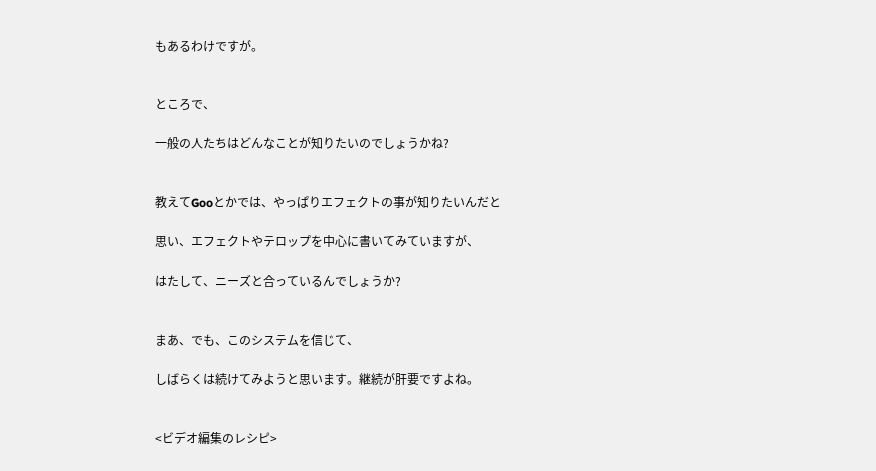もあるわけですが。


ところで、

一般の人たちはどんなことが知りたいのでしょうかね?


教えてGooとかでは、やっぱりエフェクトの事が知りたいんだと

思い、エフェクトやテロップを中心に書いてみていますが、

はたして、ニーズと合っているんでしょうか?


まあ、でも、このシステムを信じて、

しばらくは続けてみようと思います。継続が肝要ですよね。


<ビデオ編集のレシピ>